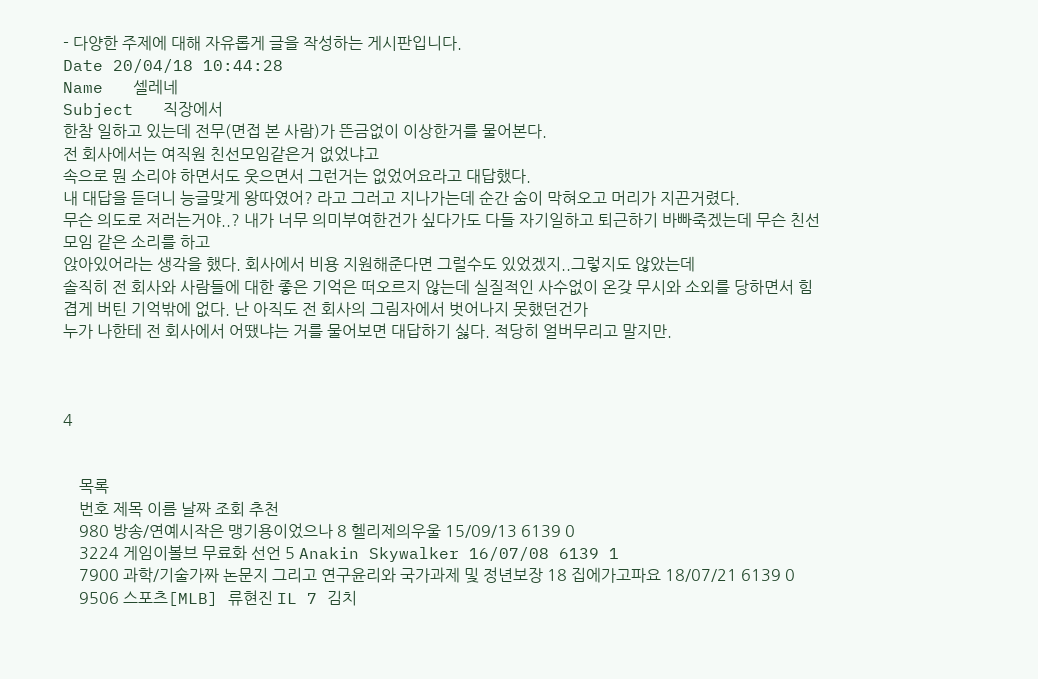- 다양한 주제에 대해 자유롭게 글을 작성하는 게시판입니다.
Date 20/04/18 10:44:28
Name   셀레네
Subject   직장에서
한참 일하고 있는데 전무(면접 본 사람)가 뜬금없이 이상한거를 물어본다.
전 회사에서는 여직원 친선모임같은거 없었냐고
속으로 뭔 소리야 하면서도 웃으면서 그런거는 없었어요라고 대답했다.
내 대답을 듣더니 능글맞게 왕따였어? 라고 그러고 지나가는데 순간 숨이 막혀오고 머리가 지끈거렸다.
무슨 의도로 저러는거야..? 내가 너무 의미부여한건가 싶다가도 다들 자기일하고 퇴근하기 바빠죽겠는데 무슨 친선모임 같은 소리를 하고
앉아있어라는 생각을 했다. 회사에서 비용 지원해준다면 그럴수도 있었겠지..그렇지도 않았는데
솔직히 전 회사와 사람들에 대한 좋은 기억은 떠오르지 않는데 실질적인 사수없이 온갖 무시와 소외를 당하면서 힘겹게 버틴 기억밖에 없다. 난 아직도 전 회사의 그림자에서 벗어나지 못했던건가
누가 나한테 전 회사에서 어땠냐는 거를 물어보면 대답하기 싫다. 적당히 얼버무리고 말지만.



4


    목록
    번호 제목 이름 날짜 조회 추천
    980 방송/연예시작은 맹기용이었으나 8 헬리제의우울 15/09/13 6139 0
    3224 게임이볼브 무료화 선언 5 Anakin Skywalker 16/07/08 6139 1
    7900 과학/기술가짜 논문지 그리고 연구윤리와 국가과제 및 정년보장 18 집에가고파요 18/07/21 6139 0
    9506 스포츠[MLB] 류현진 IL 7 김치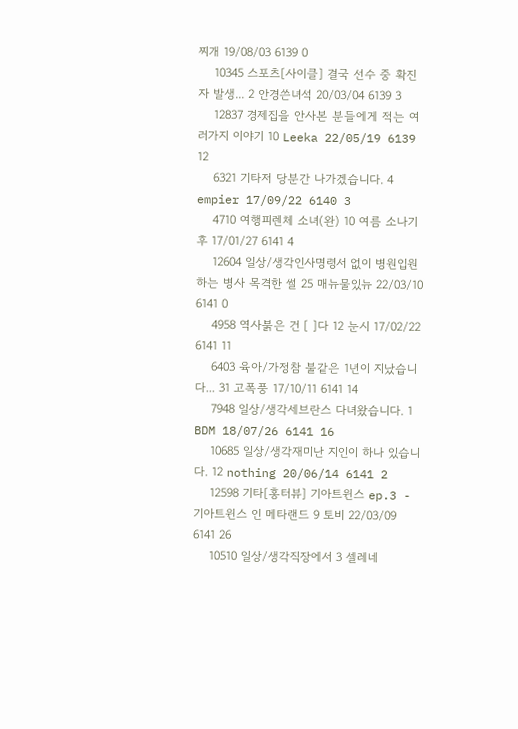찌개 19/08/03 6139 0
    10345 스포츠[사이클] 결국 선수 중 확진자 발생... 2 안경쓴녀석 20/03/04 6139 3
    12837 경제집을 안사본 분들에게 적는 여러가지 이야기 10 Leeka 22/05/19 6139 12
    6321 기타저 당분간 나가겠습니다. 4 empier 17/09/22 6140 3
    4710 여행피렌체 소녀(완) 10 여름 소나기 후 17/01/27 6141 4
    12604 일상/생각인사명령서 없이 병원입원하는 병사 목격한 썰 25 매뉴물있뉴 22/03/10 6141 0
    4958 역사붉은 건 [ ]다 12 눈시 17/02/22 6141 11
    6403 육아/가정참 불같은 1년이 지났습니다... 31 고폭풍 17/10/11 6141 14
    7948 일상/생각세브란스 다녀왔습니다. 1 BDM 18/07/26 6141 16
    10685 일상/생각재미난 지인이 하나 있습니다. 12 nothing 20/06/14 6141 2
    12598 기타[홍터뷰] 기아트윈스 ep.3 - 기아트윈스 인 메타랜드 9 토비 22/03/09 6141 26
    10510 일상/생각직장에서 3 셀레네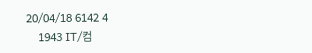20/04/18 6142 4
    1943 IT/컴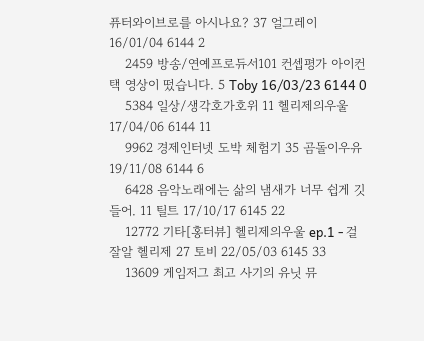퓨터와이브로를 아시나요? 37 얼그레이 16/01/04 6144 2
    2459 방송/연예프로듀서101 컨셉평가 아이컨택 영상이 떴습니다. 5 Toby 16/03/23 6144 0
    5384 일상/생각호가호위 11 헬리제의우울 17/04/06 6144 11
    9962 경제인터넷 도박 체험기 35 곰돌이우유 19/11/08 6144 6
    6428 음악노래에는 삶의 냄새가 너무 쉽게 깃들어. 11 틸트 17/10/17 6145 22
    12772 기타[홍터뷰] 헬리제의우울 ep.1 - 걸잘알 헬리제 27 토비 22/05/03 6145 33
    13609 게임저그 최고 사기의 유닛 뮤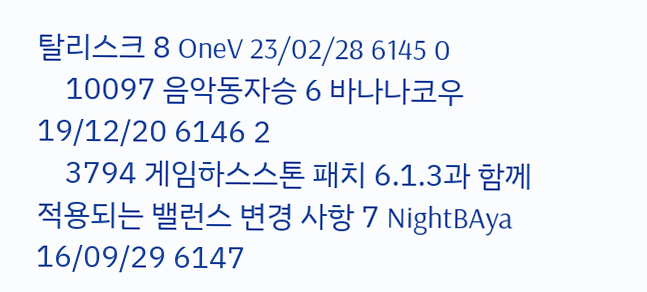탈리스크 8 OneV 23/02/28 6145 0
    10097 음악동자승 6 바나나코우 19/12/20 6146 2
    3794 게임하스스톤 패치 6.1.3과 함께 적용되는 밸런스 변경 사항 7 NightBAya 16/09/29 6147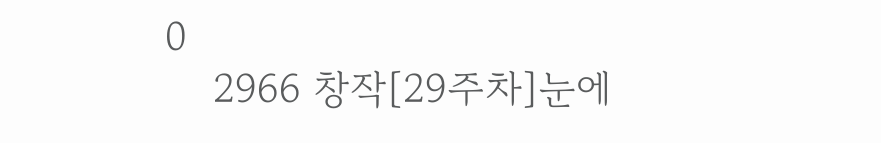0
    2966 창작[29주차]눈에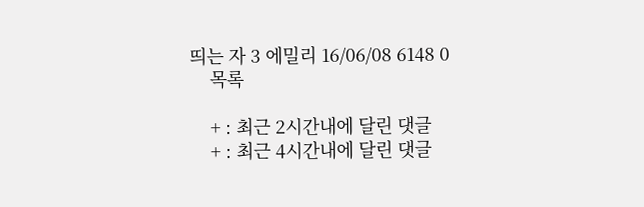띄는 자 3 에밀리 16/06/08 6148 0
    목록

    + : 최근 2시간내에 달린 댓글
    + : 최근 4시간내에 달린 댓글